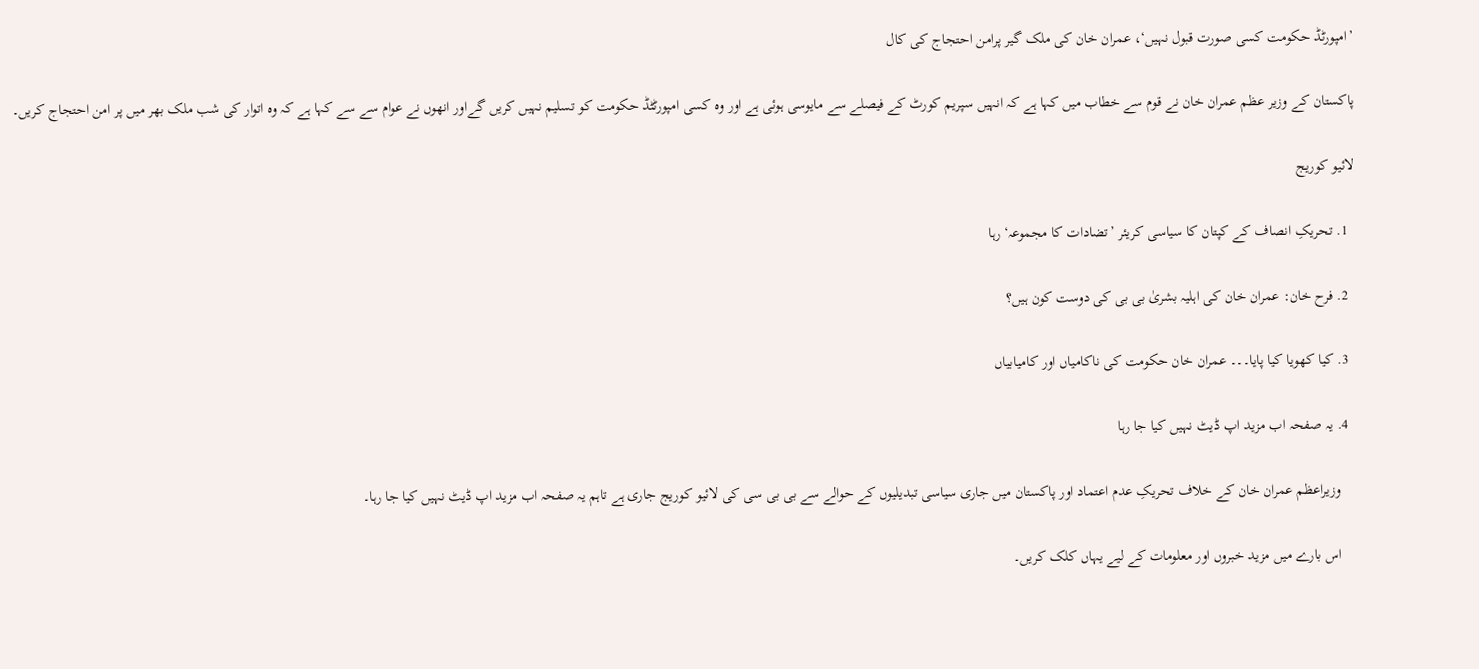’امپورٹڈ حکومت کسی صورت قبول نہیں‘، عمران خان کی ملک گیر پرامن احتجاج کی کال

پاکستان کے وزیر عظم عمران خان نے قوم سے خطاب میں کہا ہے کہ انہیں سپریم کورٹ کے فیصلے سے مایوسی ہوئی ہے اور وہ کسی امپورٹٹڈ حکومت کو تسلیم نہیں کریں گےاور انھوں نے عوام سے سے کہا ہے کہ وہ اتوار کی شب ملک بھر میں پر امن احتجاج کریں۔

لائیو کوریج

  1. تحریکِ انصاف کے کپتان کا سیاسی کریئر ’تضادات کا مجموعہ‘ رہا

  2. فرح خان: عمران خان کی اہلیہ بشریٰ بی بی کی دوست کون ہیں؟

  3. کیا کھویا کیا پایا۔۔۔ عمران خان حکومت کی ناکامیاں اور کامیابیاں

  4. یہ صفحہ اب مزید اپ ڈیٹ نہیں کیا جا رہا

    وزیراعظم عمران خان کے خلاف تحریکِ عدم اعتماد اور پاکستان میں جاری سیاسی تبدیلیوں کے حوالے سے بی بی سی کی لائیو کوریج جاری ہے تاہم یہ صفحہ اب مزید اپ ڈیٹ نہیں کیا جا رہا۔

    اس بارے میں مزید خبروں اور معلومات کے لیے یہاں کلک کریں۔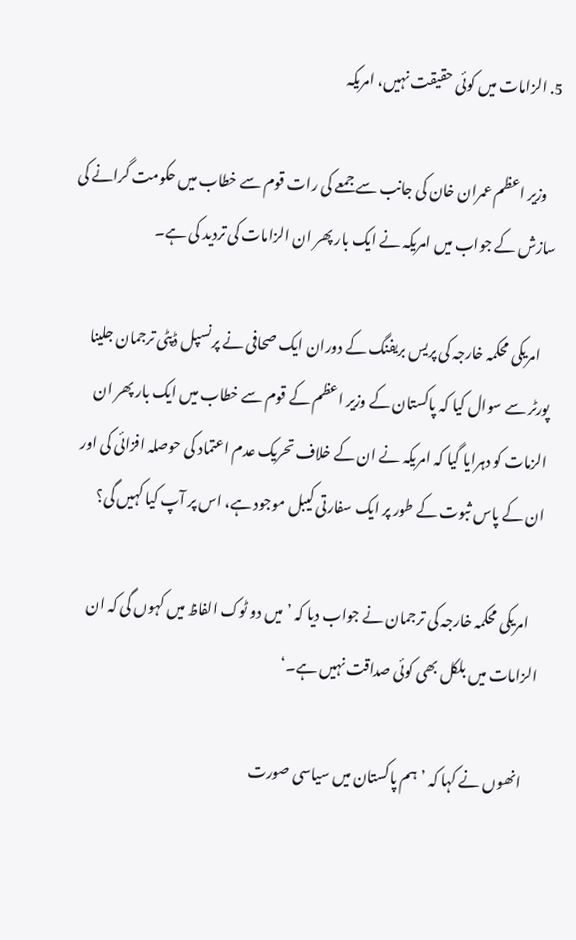5. الزامات میں کوئی حقیقت نہیں، امریکہ

    وزیر اعظم عمران خان کی جانب سے جمعے کی رات قوم سے خطاب میں حکومت گرانے کی سازش کے جواب میں امریکہ نے ایک بار پھر ان الزامات کی تردید کی ہے۔

    امریکی محکمہ خارجہ کی پریس بریفنگ کے دوران ایک صحافی نے پرنسپل ڈپٹی ترجمان جلینا پورٹر سے سوال کیا کہ پاکستان کے وزیر اعظم کے قوم سے خطاب میں ایک بار پھر ان الزمات کو دہرایا گیا کہ امریکہ نے ان کے خلاف تحریک عدم اعتماد کی حوصلہ افزائی کی اور ان کے پاس ثبوت کے طور پر ایک سفارتی کیبل موجود ہے، اس پر آپ کیا کہیں گی؟

    امریکی محکمہ خارجہ کی ترجمان نے جواب دیا کہ ’میں دو ٹوک الفاظ میں کہوں گی کہ ان الزامات میں بلکل بھی کوئی صداقت نہیں ہے۔‘

    انھوں نے کہا کہ ’ہم پاکستان میں سیاسی صورت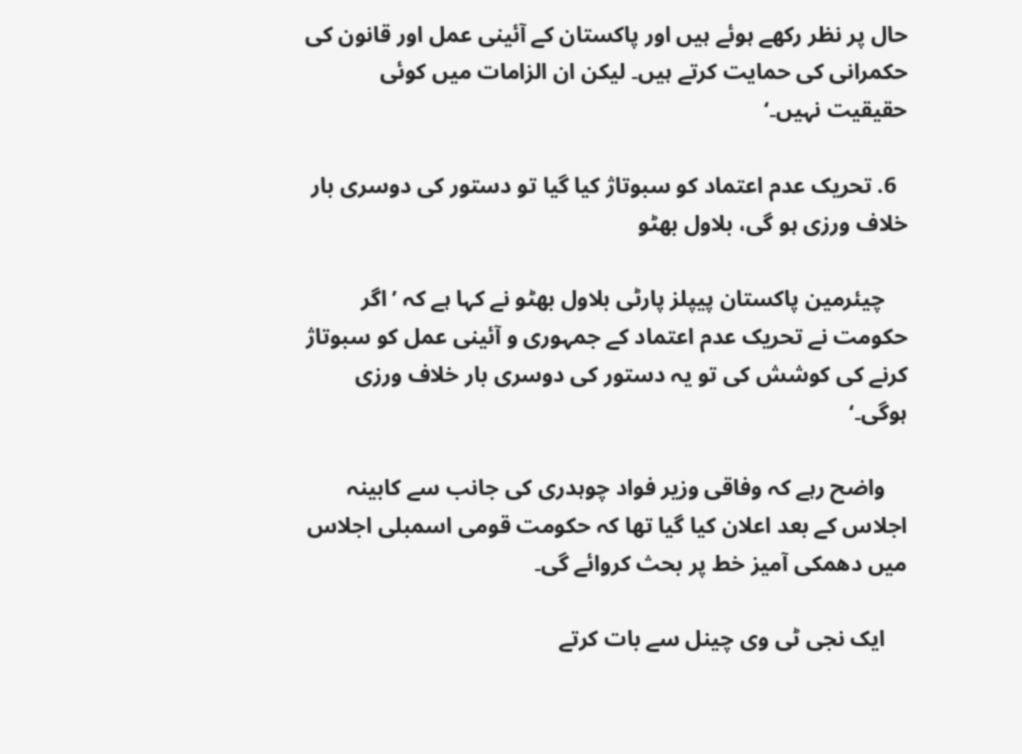حال پر نظر رکھے ہوئے ہیں اور پاکستان کے آئینی عمل اور قانون کی حکمرانی کی حمایت کرتے ہیں۔ لیکن ان الزامات میں کوئی حقیقیت نہیں۔‘

  6. تحریک عدم اعتماد کو سبوتاژ کیا گیا تو دستور کی دوسری بار خلاف ورزی ہو گی، بلاول بھٹو

    چیئرمین پاکستان پیپلز پارٹی بلاول بھٹو نے کہا ہے کہ ’اگر حکومت نے تحریک عدم اعتماد کے جمہوری و آئینی عمل کو سبوتاژ کرنے کی کوشش کی تو یہ دستور کی دوسری بار خلاف ورزی ہوگی۔‘

    واضح رہے کہ وفاقی وزیر فواد چوہدری کی جانب سے کابینہ اجلاس کے بعد اعلان کیا گیا تھا کہ حکومت قومی اسمبلی اجلاس میں دھمکی آمیز خط پر بحث کروائے گی۔

    ایک نجی ٹی وی چینل سے بات کرتے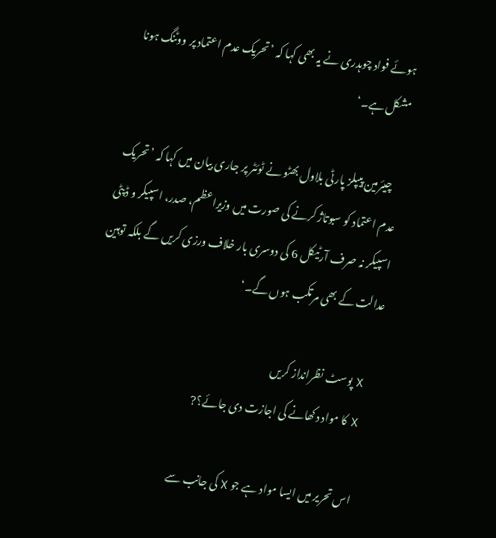ہوئے فواد چوہدری نے یہ بھی کہا کہ ’تحریک عدم اعتماد پر ووٹنگ ہونا مشکل ہے۔‘

    چیئرمین پیپلز پارٹی بلاول بھٹو نے ٹوئٹر پر جاری بیان میں کہا کہ ’تحریک عدم اعتماد کو سبوتاژ کرنے کی صورت میں وزیراعظم، صدر، اسپیکر و ڈپٹی اسپیکر نہ صرف آرٹیکل 6 کی دوسری بار خلاف ورزی کریں گے بلکہ توہین عدالت کے بھی مرتکب ہوں گے۔‘

    X پوسٹ نظرانداز کریں
    X کا مواد دکھانے کی اجازت دی جائے؟?

    اس تحریر میں ایسا مواد ہے جو X کی جانب سے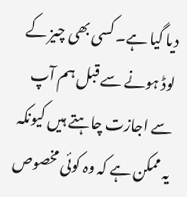دیا گیا ہے۔ کسی بھی چیز کے لوڈ ہونے سے قبل ہم آپ سے اجازت چاہتے ہیں کیونکہ یہ ممکن ہے کہ وہ کوئی مخصوص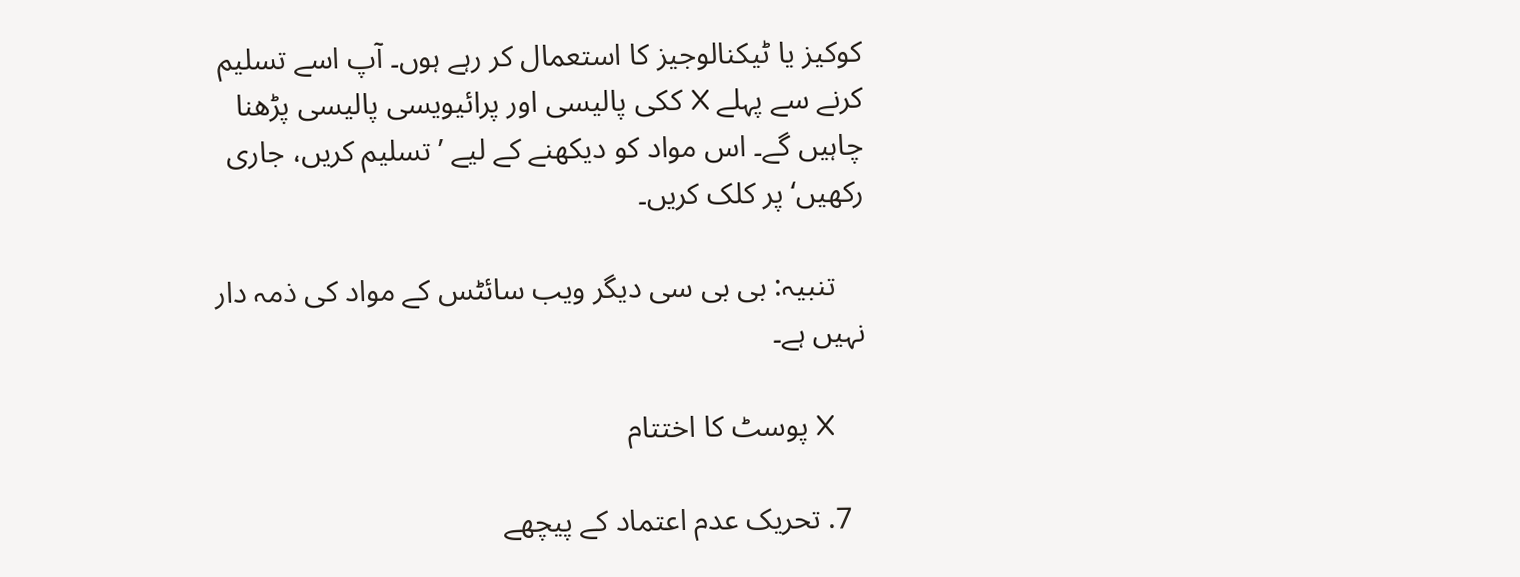کوکیز یا ٹیکنالوجیز کا استعمال کر رہے ہوں۔ آپ اسے تسلیم کرنے سے پہلے X ککی پالیسی اور پرائیویسی پالیسی پڑھنا چاہیں گے۔ اس مواد کو دیکھنے کے لیے ’تسلیم کریں، جاری رکھیں‘ پر کلک کریں۔

    تنبیہ: بی بی سی دیگر ویب سائٹس کے مواد کی ذمہ دار نہیں ہے۔

    X پوسٹ کا اختتام

  7. تحریک عدم اعتماد کے پیچھے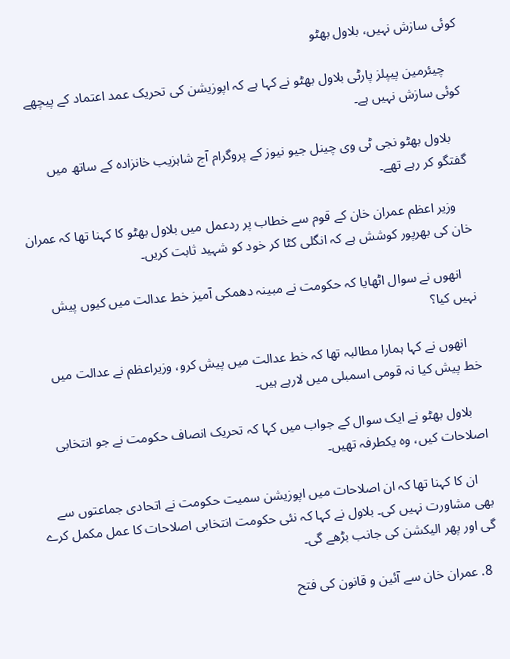کوئی سازش نہیں، بلاول بھٹو

    چیئرمین پیپلز پارٹی بلاول بھٹو نے کہا ہے کہ اپوزیشن کی تحریک عمد اعتماد کے پیچھے کوئی سازش نہیں ہے۔

    بلاول بھٹو نجی ٹی وی چینل جیو نیوز کے پروگرام آج شاہزیب خانزادہ کے ساتھ میں گفتگو کر رہے تھے۔

    وزیر اعظم عمران خان کے قوم سے خطاب پر ردعمل میں بلاول بھٹو کا کہنا تھا کہ عمران خان کی بھرپور کوشش ہے کہ انگلی کٹا کر خود کو شہید ثابت کریں۔

    انھوں نے سوال اٹھایا کہ حکومت نے مبینہ دھمکی آمیز خط عدالت میں کیوں پیش نہیں کیا؟

    انھوں نے کہا ہمارا مطالبہ تھا کہ خط عدالت میں پیش کرو، وزیراعظم نے عدالت میں خط پیش کیا نہ قومی اسمبلی میں لارہے ہیں۔

    بلاول بھٹو نے ایک سوال کے جواب میں کہا کہ تحریک انصاف حکومت نے جو انتخابی اصلاحات کیں، وہ یکطرفہ تھیں۔

    ان کا کہنا تھا کہ ان اصلاحات میں اپوزیشن سمیت حکومت نے اتحادی جماعتوں سے بھی مشاورت نہیں کی۔ بلاول نے کہا کہ نئی حکومت انتخابی اصلاحات کا عمل مکمل کرے گی اور پھر الیکشن کی جانب بڑھے گی۔

  8. عمران خان سے آئین و قانون کی فتح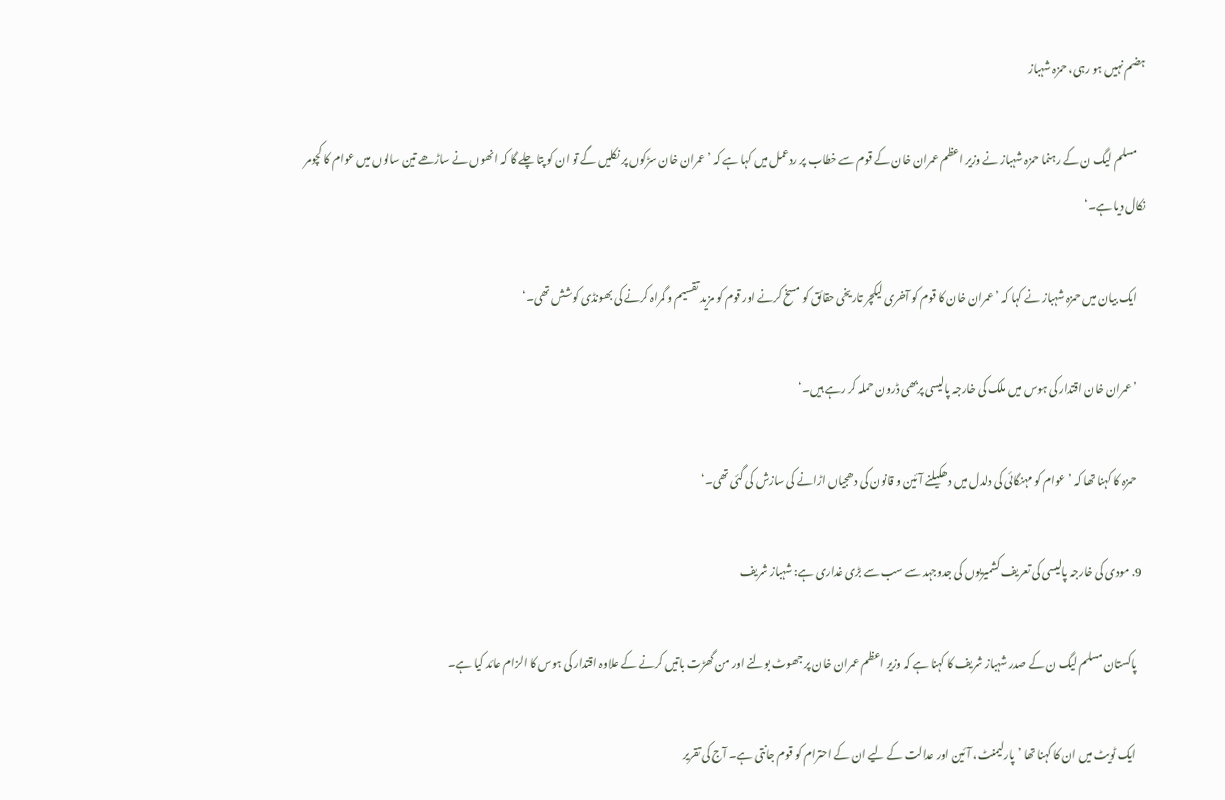ہضم نہیں ہو رہی، حمزہ شہباز

    مسلم لیگ ن کے رہنما حمزہ شہباز نے وزیر اعظم عمران خان کے قوم سے خطاب پر ردعمل میں کہا ہے کہ ’عمران خان سڑکوں پر نکلیں گے تو ان کو پتا چلے گا کہ انھوں نے ساڑھے تین سالوں میں عوام کا کچومر نکال دیا ہے۔‘

    ایک بیان میں حمزہ شہباز نے کہا کہ ’عمران خان کا قوم کو آخری لیکچر تاریخی حقائق کو مسخ کرنے اور قوم کو مزید تقسیم و گمراہ کرنے کی بھونڈی کوشش تھی۔‘

    ’عمران خان اقتدار کی ہوس میں ملک کی خارجہ پالیسی پربھی ڈرون حملہ کر رہے ہیں۔‘

    حمزہ کا کہنا تھا کہ ’عوام کو مہنگائی کی دلدل میں دھکیلنے آئین و قانون کی دھجیاں اڑانے کی سازش کی گئی تھی۔‘

  9. مودی کی خارجہ پالیسی کی تعریف کشمیریوں کی جدوجہد سے سب سے بڑی غداری ہے: شہباز شریف

    پاکستان مسلم لیگ ن کے صدر شہباز شریف کا کہنا ہے کہ وزیر اعظم عمران خان پر جھوٹ بولنے اور من گھڑت باتیں کرنے کے علاوہ اقتدار کی ہوس کا الزام عائد کیا ہے۔

    ایک ٹویٹ میں ان کا کہنا تھا ’پارلیمنٹ، آئین اور عدالت کے لیے ان کے احترام کو قوم جانتی ہے۔ آج کی تقریر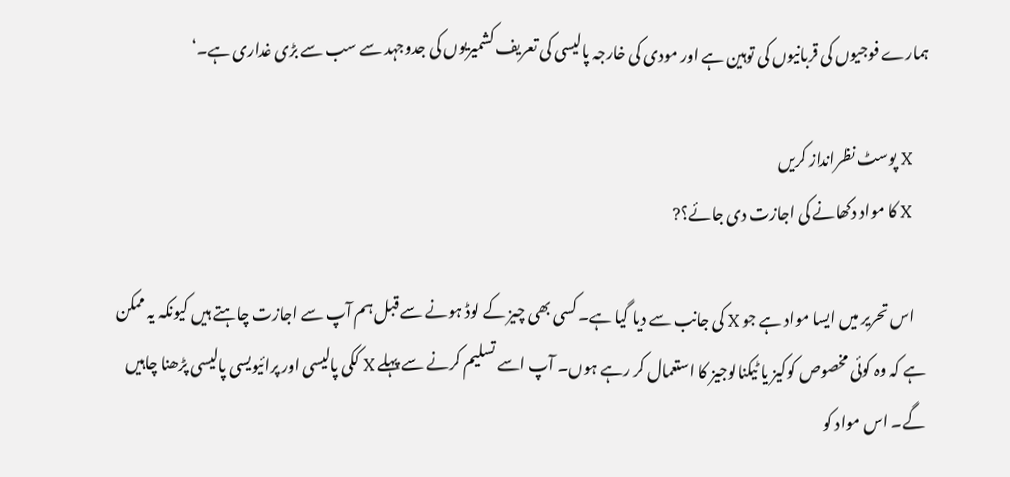ہمارے فوجیوں کی قربانیوں کی توہین ہے اور مودی کی خارجہ پالیسی کی تعریف کشمیریوں کی جدوجہد سے سب سے بڑی غداری ہے۔‘

    X پوسٹ نظرانداز کریں
    X کا مواد دکھانے کی اجازت دی جائے؟?

    اس تحریر میں ایسا مواد ہے جو X کی جانب سے دیا گیا ہے۔ کسی بھی چیز کے لوڈ ہونے سے قبل ہم آپ سے اجازت چاہتے ہیں کیونکہ یہ ممکن ہے کہ وہ کوئی مخصوص کوکیز یا ٹیکنالوجیز کا استعمال کر رہے ہوں۔ آپ اسے تسلیم کرنے سے پہلے X ککی پالیسی اور پرائیویسی پالیسی پڑھنا چاہیں گے۔ اس مواد کو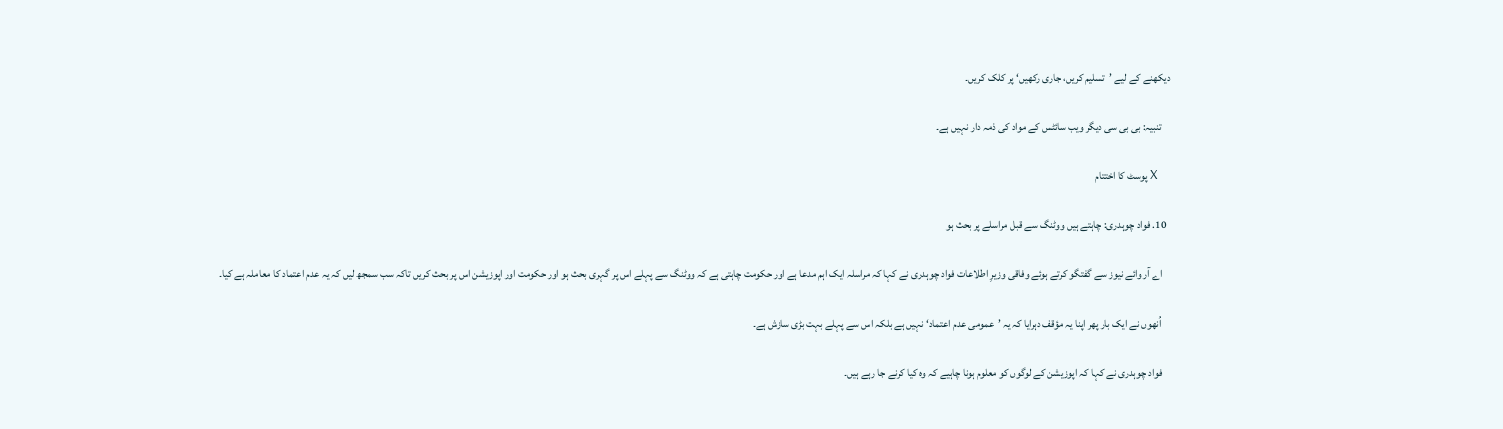دیکھنے کے لیے ’تسلیم کریں، جاری رکھیں‘ پر کلک کریں۔

    تنبیہ: بی بی سی دیگر ویب سائٹس کے مواد کی ذمہ دار نہیں ہے۔

    X پوسٹ کا اختتام

  10. فواد چوہدری: چاہتے ہیں ووٹنگ سے قبل مراسلے پر بحث ہو

    اے آر وائے نیوز سے گفتگو کرتے ہوئے وفاقی وزیرِ اطلاعات فواد چوہدری نے کہا کہ مراسلہ ایک اہم مدعا ہے اور حکومت چاہتی ہے کہ ووٹنگ سے پہلے اس پر گہری بحث ہو اور حکومت اور اپوزیشن اس پر بحث کریں تاکہ سب سمجھ لیں کہ یہ عدم اعتماد کا معاملہ ہے کیا۔

    اُنھوں نے ایک بار پھر اپنا یہ مؤقف دہرایا کہ یہ ’عمومی عدم اعتماد‘ نہیں ہے بلکہ اس سے پہلے بہت بڑی سازش ہے۔

    فواد چوہدری نے کہا کہ اپوزیشن کے لوگوں کو معلوم ہونا چاہیے کہ وہ کیا کرنے جا رہے ہیں۔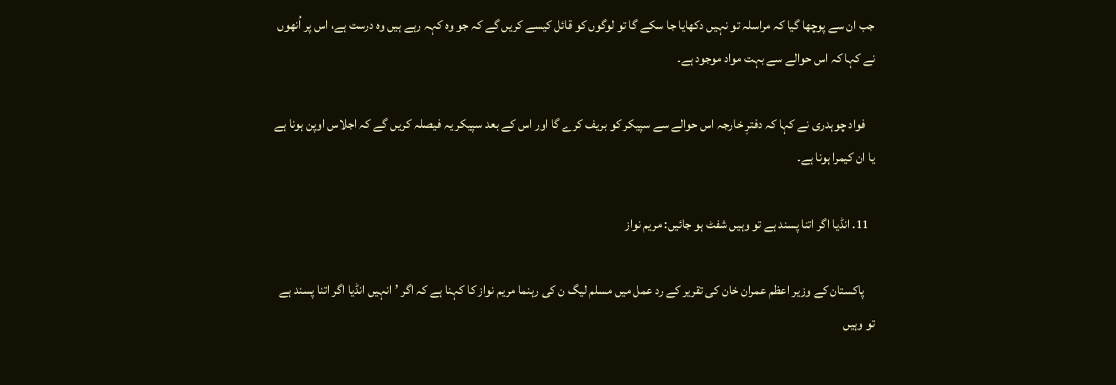جب ان سے پوچھا گیا کہ مراسلہ تو نہیں دکھایا جا سکے گا تو لوگوں کو قائل کیسے کریں گے کہ جو وہ کہہ رہے ہیں وہ درست ہے، اس پر اُنھوں نے کہا کہ اس حوالے سے بہت مواد موجود ہے۔

    فواد چوہدری نے کہا کہ دفترِ خارجہ اس حوالے سے سپیکر کو بریف کرے گا اور اس کے بعد سپیکر یہ فیصلہ کریں گے کہ اجلاس اوپن ہونا ہے یا ان کیمرا ہونا ہے۔

  11. انڈیا اگر اتنا پسند ہے تو وہیں شفٹ ہو جائیں: مریم نواز

    پاکستان کے وزیر اعظم عمران خان کی تقریر کے رد عمل میں مسلم لیگ ن کی رہنما مریم نواز کا کہنا ہے کہ اگر ’انہیں انڈیا اگر اتنا پسند ہے تو وہیں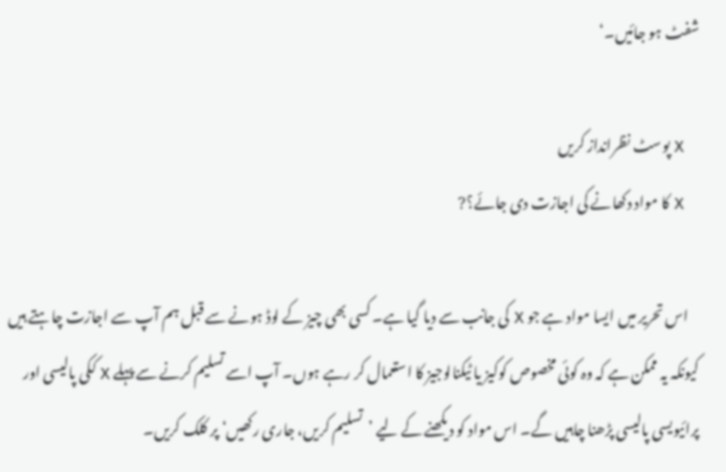شفٹ ہو جائیں۔‘

    X پوسٹ نظرانداز کریں
    X کا مواد دکھانے کی اجازت دی جائے؟?

    اس تحریر میں ایسا مواد ہے جو X کی جانب سے دیا گیا ہے۔ کسی بھی چیز کے لوڈ ہونے سے قبل ہم آپ سے اجازت چاہتے ہیں کیونکہ یہ ممکن ہے کہ وہ کوئی مخصوص کوکیز یا ٹیکنالوجیز کا استعمال کر رہے ہوں۔ آپ اسے تسلیم کرنے سے پہلے X ککی پالیسی اور پرائیویسی پالیسی پڑھنا چاہیں گے۔ اس مواد کو دیکھنے کے لیے ’تسلیم کریں، جاری رکھیں‘ پر کلک کریں۔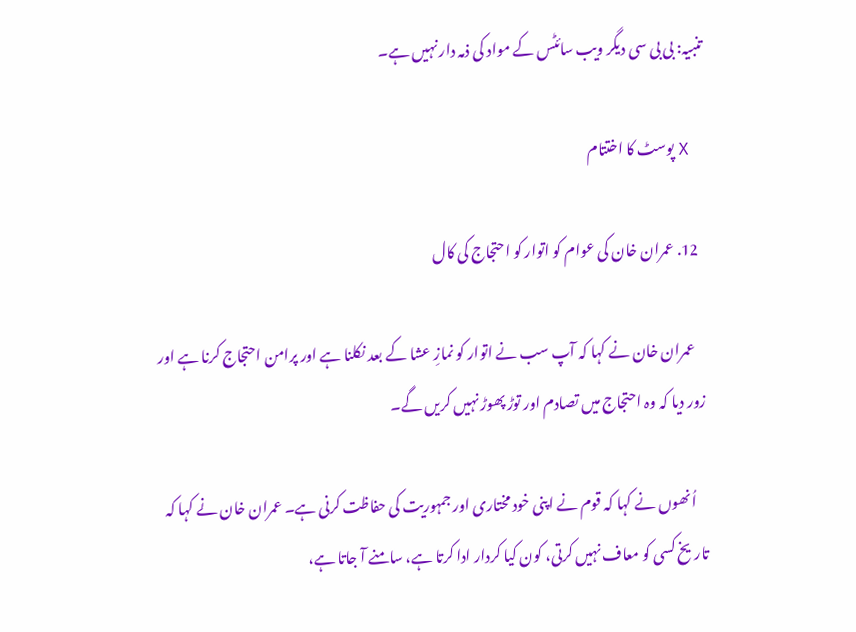تنبیہ: بی بی سی دیگر ویب سائٹس کے مواد کی ذمہ دار نہیں ہے۔

    X پوسٹ کا اختتام

  12. عمران خان کی عوام کو اتوار کو احتجاج کی کال

    عمران خان نے کہا کہ آپ سب نے اتوار کو نمازِ عشا کے بعد نکلنا ہے اور پرامن احتجاج کرنا ہے اور زور دیا کہ وہ احتجاج میں تصادم اور توڑ پھوڑ نہیں کریں گے۔

    اُنھوں نے کہا کہ قوم نے اپنی خود مختاری اور جمہوریت کی حفاظت کرنی ہے۔ عمران خان نے کہا کہ تاریخ کسی کو معاف نہیں کرتی، کون کیا کردار ادا کرتا ہے، سامنے آ جاتا ہے،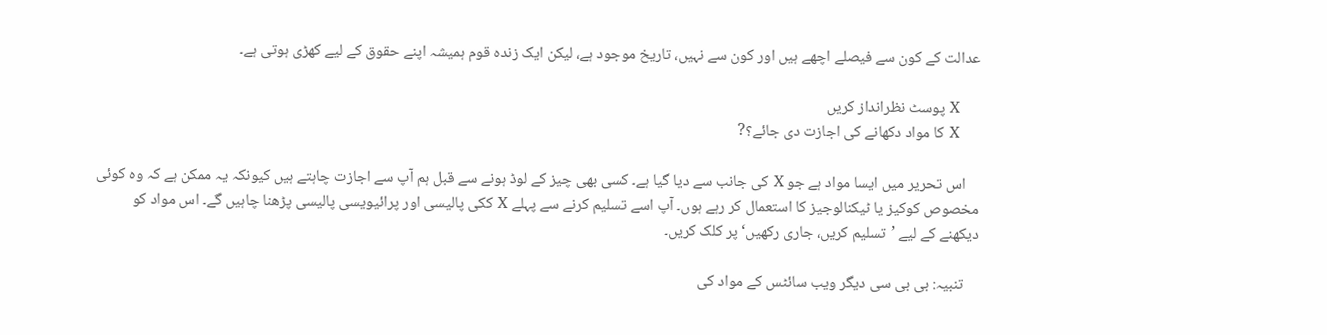عدالت کے کون سے فیصلے اچھے ہیں اور کون سے نہیں، تاریخ موجود ہے، لیکن ایک زندہ قوم ہمیشہ اپنے حقوق کے لیے کھڑی ہوتی ہے۔

    X پوسٹ نظرانداز کریں
    X کا مواد دکھانے کی اجازت دی جائے؟?

    اس تحریر میں ایسا مواد ہے جو X کی جانب سے دیا گیا ہے۔ کسی بھی چیز کے لوڈ ہونے سے قبل ہم آپ سے اجازت چاہتے ہیں کیونکہ یہ ممکن ہے کہ وہ کوئی مخصوص کوکیز یا ٹیکنالوجیز کا استعمال کر رہے ہوں۔ آپ اسے تسلیم کرنے سے پہلے X ککی پالیسی اور پرائیویسی پالیسی پڑھنا چاہیں گے۔ اس مواد کو دیکھنے کے لیے ’تسلیم کریں، جاری رکھیں‘ پر کلک کریں۔

    تنبیہ: بی بی سی دیگر ویب سائٹس کے مواد کی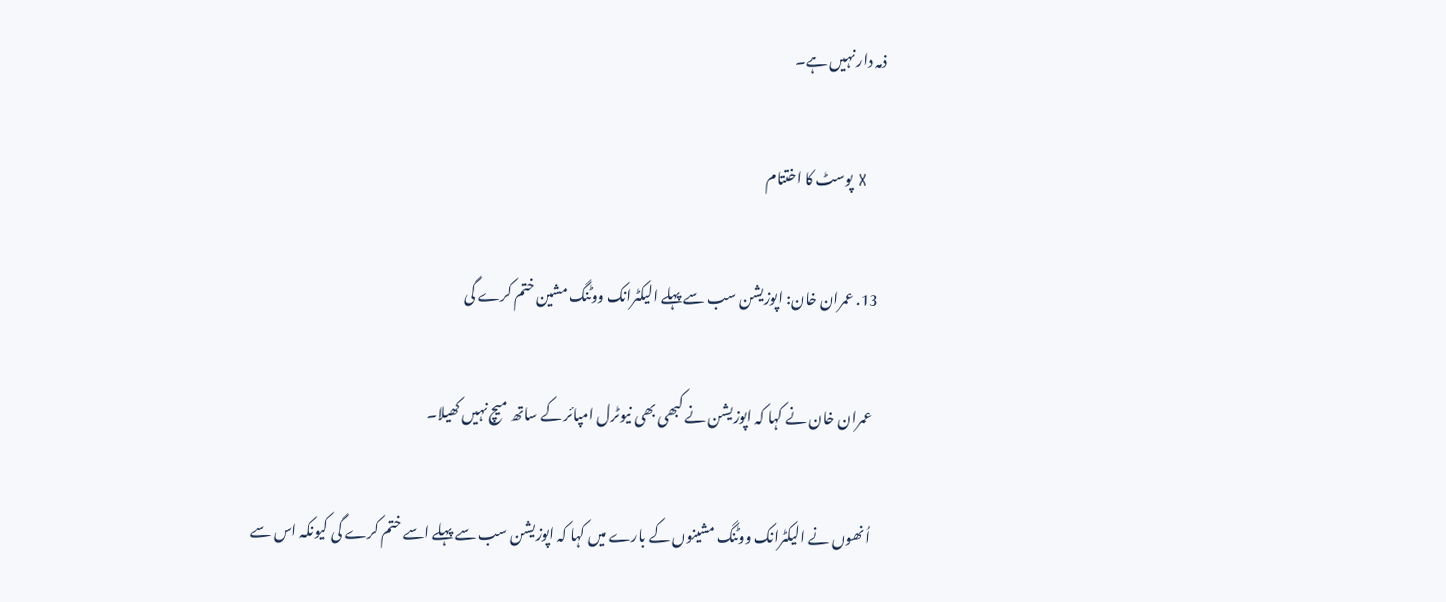ذمہ دار نہیں ہے۔

    X پوسٹ کا اختتام

  13. عمران خان: اپوزیشن سب سے پہلے الیکٹرانک ووٹنگ مشین ختم کرے گی

    عمران خان نے کہا کہ اپوزیشن نے کبھی بھی نیوٹرل امپائر کے ساتھ میچ نہیں کھیلا۔

    اُنھوں نے الیکٹرانک ووٹنگ مشینوں کے بارے میں کہا کہ اپوزیشن سب سے پہلے اسے ختم کرے گی کیونکہ اس سے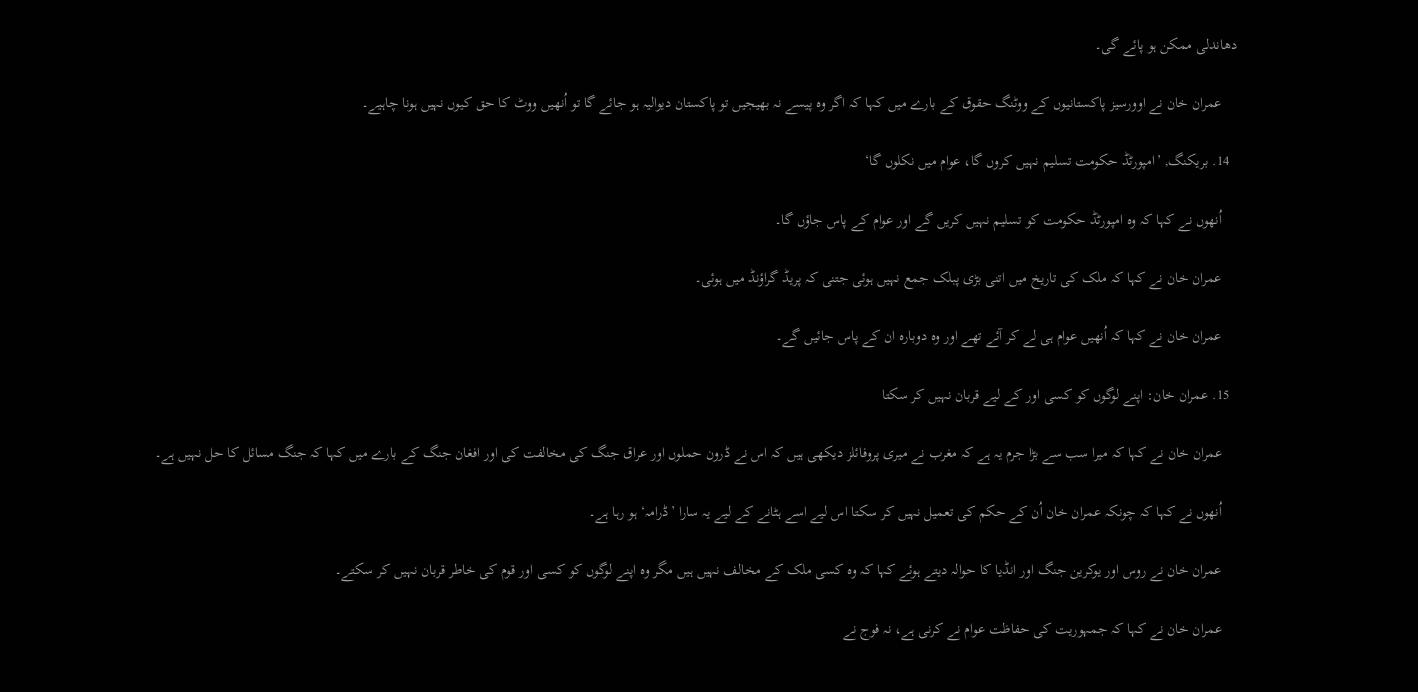دھاندلی ممکن ہو پائے گی۔

    عمران خان نے اوورسیز پاکستانیوں کے ووٹنگ حقوق کے بارے میں کہا کہ اگر وہ پیسے نہ بھیجیں تو پاکستان دیوالیہ ہو جائے گا تو اُنھیں ووٹ کا حق کیوں نہیں ہونا چاہیے۔

  14. بریکنگ, ’امپورٹڈ حکومت تسلیم نہیں کروں گا، عوام میں نکلوں گا‘

    اُنھوں نے کہا کہ وہ امپورٹڈ حکومت کو تسلیم نہیں کریں گے اور عوام کے پاس جاؤں گا۔

    عمران خان نے کہا کہ ملک کی تاریخ میں اتنی بڑی پبلک جمع نہیں ہوئی جتنی کہ پریڈ گراؤنڈ میں ہوئی۔

    عمران خان نے کہا کہ اُنھیں عوام ہی لے کر آئے تھے اور وہ دوبارہ ان کے پاس جائیں گے۔

  15. عمران خان: اپنے لوگوں کو کسی اور کے لیے قربان نہیں کر سکتا

    عمران خان نے کہا کہ میرا سب سے بڑا جرم یہ ہے کہ مغرب نے میری پروفائلز دیکھی ہیں کہ اس نے ڈرون حملوں اور عراق جنگ کی مخالفت کی اور افغان جنگ کے بارے میں کہا کہ جنگ مسائل کا حل نہیں ہے۔

    اُنھوں نے کہا کہ چونکہ عمران خان اُن کے حکم کی تعمیل نہیں کر سکتا اس لیے اسے ہٹانے کے لیے یہ سارا ’ڈرامہ‘ ہو رہا ہے۔

    عمران خان نے روس اور یوکرین جنگ اور انڈیا کا حوالہ دیتے ہوئے کہا کہ وہ کسی ملک کے مخالف نہیں ہیں مگر وہ اپنے لوگوں کو کسی اور قوم کی خاطر قربان نہیں کر سکتے۔

    عمران خان نے کہا کہ جمہوریت کی حفاظت عوام نے کرنی ہے، نہ فوج نے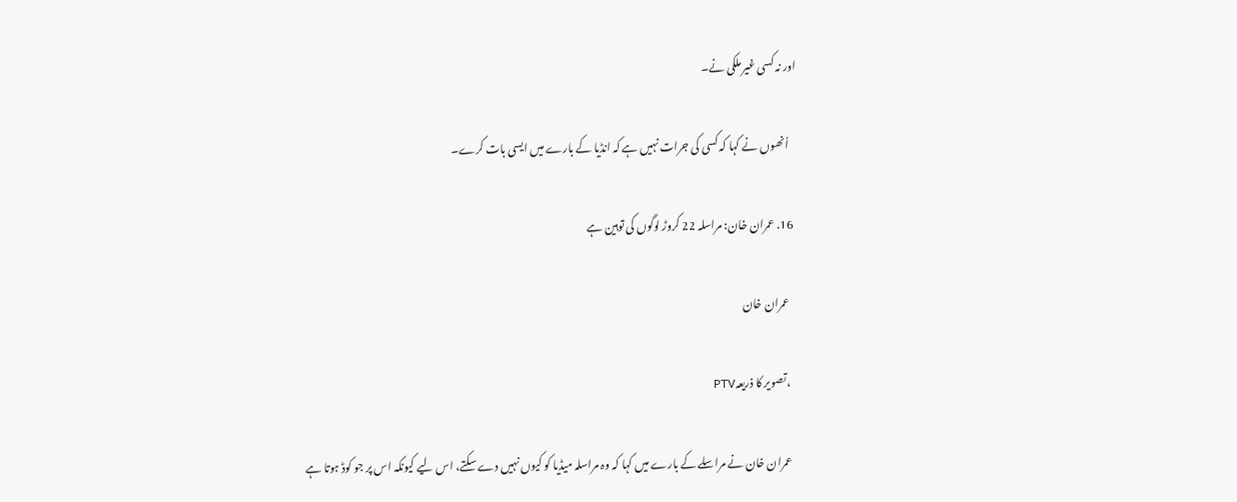اور نہ کسی غیر ملکی نے۔

    اُنھوں نے کہا کہ کسی کی جرات نہیں ہے کہ انڈیا کے بارے میں ایسی بات کرے۔

  16. عمران خان: مراسلہ 22 کروڑ لوگوں کی توہین ہے

    عمران خان

    ،تصویر کا ذریعہPTV

    عمران خان نے مراسلے کے بارے میں کہا کہ وہ مراسلہ میڈیا کو کیوں نہیں دے سکتے، اس لیے کیونکہ اس پر جو کوڈ ہوتا ہے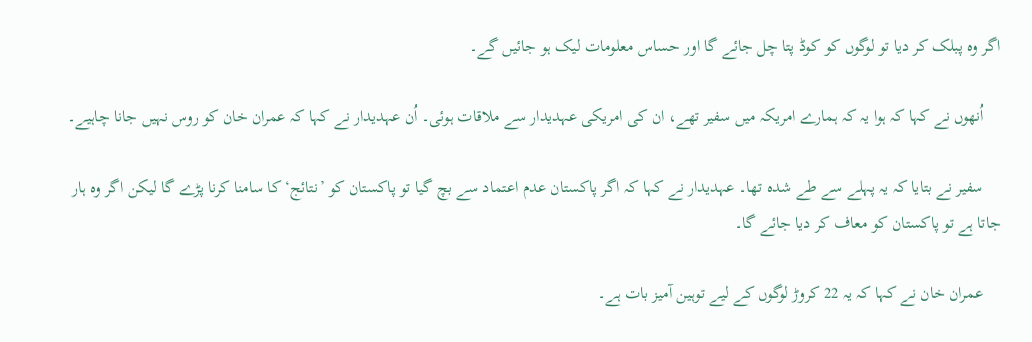اگر وہ پبلک کر دیا تو لوگوں کو کوڈ پتا چل جائے گا اور حساس معلومات لیک ہو جائیں گے۔

    اُنھوں نے کہا کہ ہوا یہ کہ ہمارے امریکہ میں سفیر تھے، ان کی امریکی عہدیدار سے ملاقات ہوئی۔ اُن عہدیدار نے کہا کہ عمران خان کو روس نہیں جانا چاہیے۔

    سفیر نے بتایا کہ یہ پہلے سے طے شدہ تھا۔ عہدیدار نے کہا کہ اگر پاکستان عدم اعتماد سے بچ گیا تو پاکستان کو ’نتائج‘ کا سامنا کرنا پڑے گا لیکن اگر وہ ہار جاتا ہے تو پاکستان کو معاف کر دیا جائے گا۔

    عمران خان نے کہا کہ یہ 22 کروڑ لوگوں کے لیے توہین آمیز بات ہے۔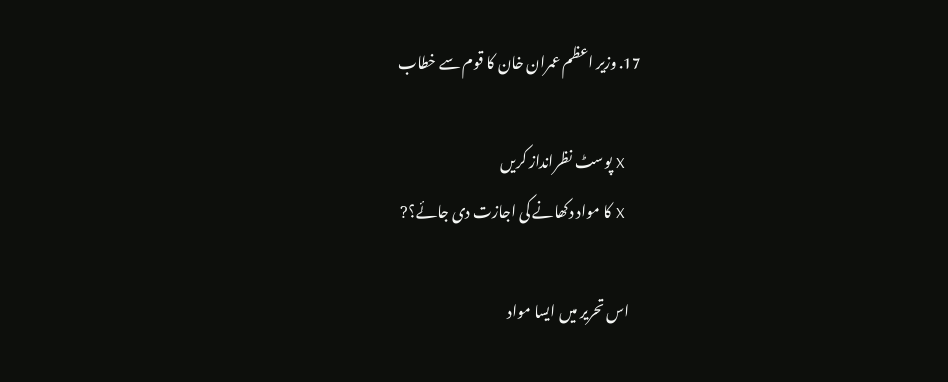17. وزیر اعظم عمران خان کا قوم سے خطاب

    X پوسٹ نظرانداز کریں
    X کا مواد دکھانے کی اجازت دی جائے؟?

    اس تحریر میں ایسا مواد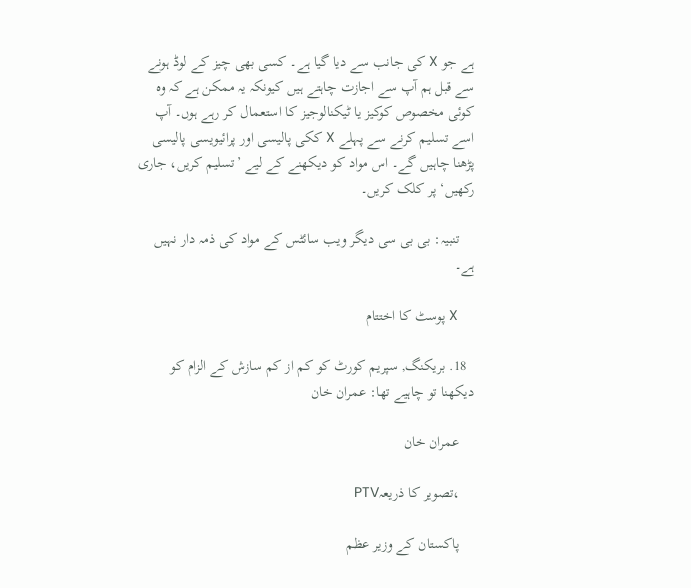ہے جو X کی جانب سے دیا گیا ہے۔ کسی بھی چیز کے لوڈ ہونے سے قبل ہم آپ سے اجازت چاہتے ہیں کیونکہ یہ ممکن ہے کہ وہ کوئی مخصوص کوکیز یا ٹیکنالوجیز کا استعمال کر رہے ہوں۔ آپ اسے تسلیم کرنے سے پہلے X ککی پالیسی اور پرائیویسی پالیسی پڑھنا چاہیں گے۔ اس مواد کو دیکھنے کے لیے ’تسلیم کریں، جاری رکھیں‘ پر کلک کریں۔

    تنبیہ: بی بی سی دیگر ویب سائٹس کے مواد کی ذمہ دار نہیں ہے۔

    X پوسٹ کا اختتام

  18. بریکنگ, سپریم کورٹ کو کم از کم سازش کے الزام کو دیکھنا تو چاہیے تھا: عمران خان

    عمران خان

    ،تصویر کا ذریعہPTV

    پاکستان کے وزیر عظم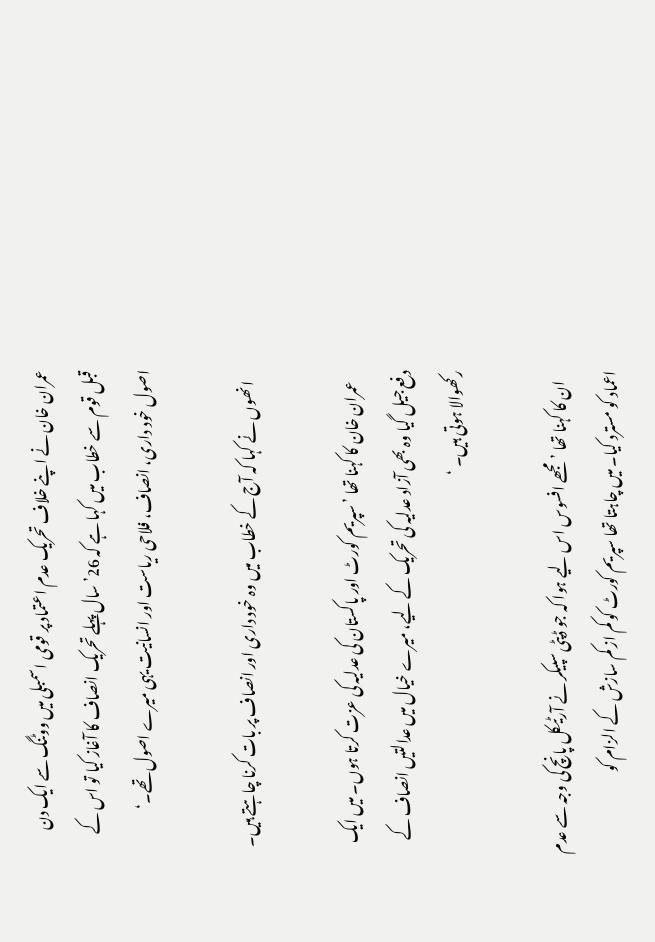عمران خان نے اپنے خلاف تحریک عدم اعتماد پر قومی اسمبلی میں ووٹنگ سے ایک دن قبل قوم سے خطاب میں کہا ہے کہ 26’ سال پہلے تحریک انصاف کا آغاز کیا تو اس کے اصول خود داری، انصاف، فلاحی ریاست اور انسانیت یہی میرے اصول تھے۔‘

    انھوں نے کہا کہ آج کے خطاب میں وہ خود داری اور انصاف پر بات کرنا چاہتے ہیں۔

    عمران خان کا کہنا تھا ’سپریم کورٹ اور پاکستان کی عدلیہ کی عزت کرتا ہوں۔ میں ایک دفع جیل گیا وہ بھی آزاد عدلیہ کی تحریک کے لیے، میرے خیال میں عدالتیں انصاف کے رکھوالا ہوتی ہیں۔ ‘

    ان کا کہنا تھا ’مجھے افسوس اس لیے ہوا کہ جو ڈپٹی سپیکر نے آرٹیکل پانچ کی وجہ سے عدم اعماد کو مسترد کیا۔ میں چاہتا تھا سپریم کورٹ کو کم از کم سازش کے الزام کو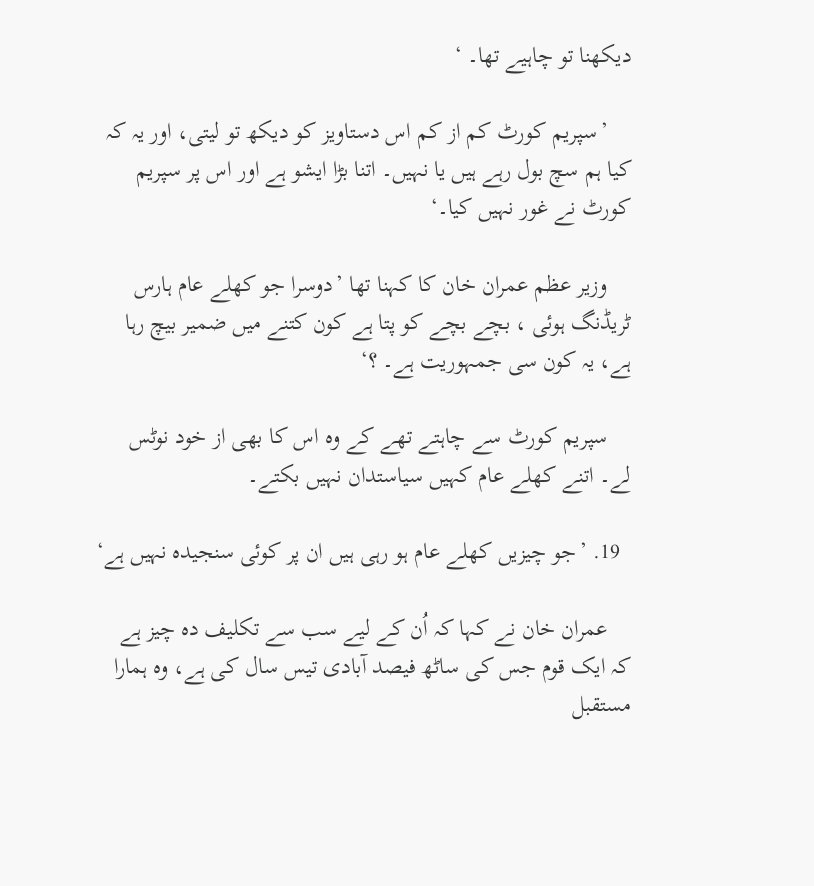دیکھنا تو چاہیے تھا۔ ‘

    ’سپریم کورٹ کم از کم اس دستاویز کو دیکھ تو لیتی، اور یہ کہ کیا ہم سچ بول رہے ہیں یا نہیں۔ اتنا بڑا ایشو ہے اور اس پر سپریم کورٹ نے غور نہیں کیا۔‘

    وزیر عظم عمران خان کا کہنا تھا ’دوسرا جو کھلے عام ہارس ٹریڈنگ ہوئی ، بچے بچے کو پتا ہے کون کتنے میں ضمیر بیچ رہا ہے، یہ کون سی جمہوریت ہے۔ ؟‘

    سپریم کورٹ سے چاہتے تھے کے وہ اس کا بھی از خود نوٹس لے۔ اتنے کھلے عام کہیں سیاستدان نہیں بکتے۔

  19. ’جو چیزیں کھلے عام ہو رہی ہیں ان پر کوئی سنجیدہ نہیں ہے‘

    عمران خان نے کہا کہ اُن کے لیے سب سے تکلیف دہ چیز ہے کہ ایک قوم جس کی ساٹھ فیصد آبادی تیس سال کی ہے، وہ ہمارا مستقبل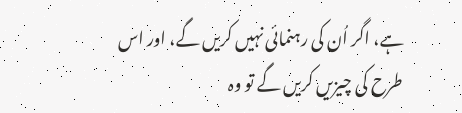ہے، اگر اُن کی رہنمائی نہیں کریں گے، اور اس طرح کی چیزیں کریں گے تو وہ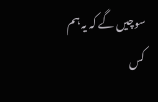سوچیں گے کہ یہ ہم کس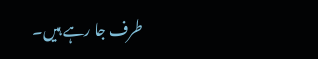طرف جا رہے ہیں۔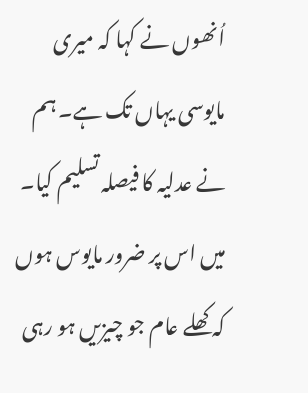اُنھوں نے کہا کہ میری مایوسی یہاں تک ہے۔ ہم نے عدلیہ کا فیصلہ تسلیم کیا۔ میں اس پر ضرور مایوس ہوں کہ کھلے عام جو چیزیں ہو رہی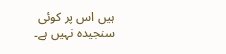ہیں اس پر کوئی سنجیدہ نہیں ہے۔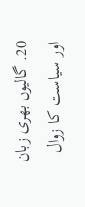20. گالیوں بھری زبان اور سیاست کا زوال